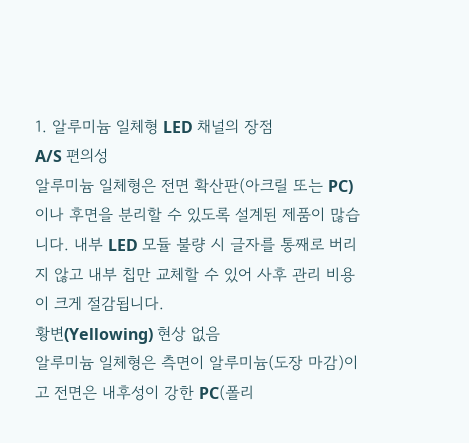1. 알루미늄 일체형 LED 채널의 장점
A/S 편의성
알루미늄 일체형은 전면 확산판(아크릴 또는 PC)이나 후면을 분리할 수 있도록 설계된 제품이 많습니다. 내부 LED 모듈 불량 시 글자를 통째로 버리지 않고 내부 칩만 교체할 수 있어 사후 관리 비용이 크게 절감됩니다.
황변(Yellowing) 현상 없음
알루미늄 일체형은 측면이 알루미늄(도장 마감)이고 전면은 내후성이 강한 PC(폴리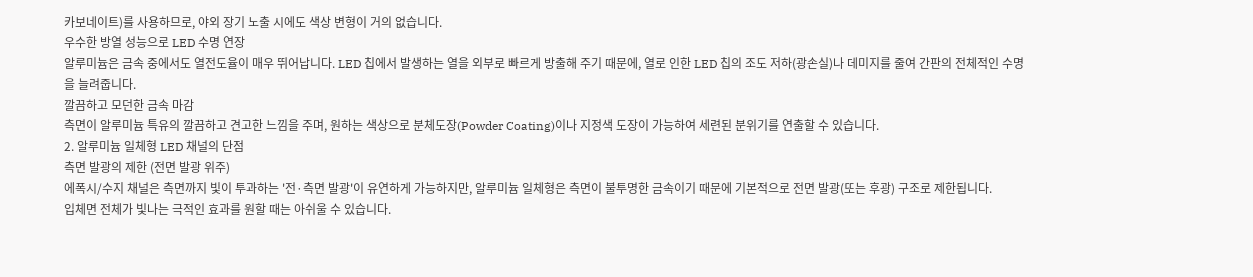카보네이트)를 사용하므로, 야외 장기 노출 시에도 색상 변형이 거의 없습니다.
우수한 방열 성능으로 LED 수명 연장
알루미늄은 금속 중에서도 열전도율이 매우 뛰어납니다. LED 칩에서 발생하는 열을 외부로 빠르게 방출해 주기 때문에, 열로 인한 LED 칩의 조도 저하(광손실)나 데미지를 줄여 간판의 전체적인 수명을 늘려줍니다.
깔끔하고 모던한 금속 마감
측면이 알루미늄 특유의 깔끔하고 견고한 느낌을 주며, 원하는 색상으로 분체도장(Powder Coating)이나 지정색 도장이 가능하여 세련된 분위기를 연출할 수 있습니다.
2. 알루미늄 일체형 LED 채널의 단점
측면 발광의 제한 (전면 발광 위주)
에폭시/수지 채널은 측면까지 빛이 투과하는 '전·측면 발광'이 유연하게 가능하지만, 알루미늄 일체형은 측면이 불투명한 금속이기 때문에 기본적으로 전면 발광(또는 후광) 구조로 제한됩니다.
입체면 전체가 빛나는 극적인 효과를 원할 때는 아쉬울 수 있습니다.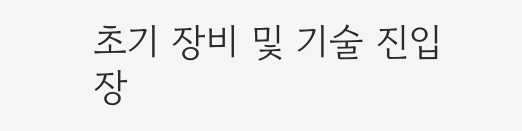초기 장비 및 기술 진입 장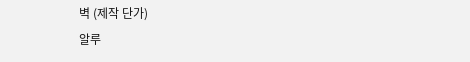벽 (제작 단가)
알루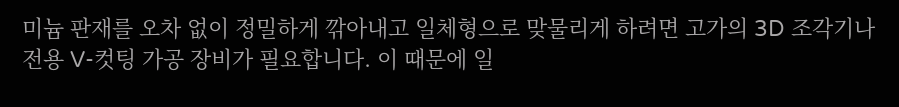미늄 판재를 오차 없이 정밀하게 깎아내고 일체형으로 맞물리게 하려면 고가의 3D 조각기나 전용 V-컷팅 가공 장비가 필요합니다. 이 때문에 일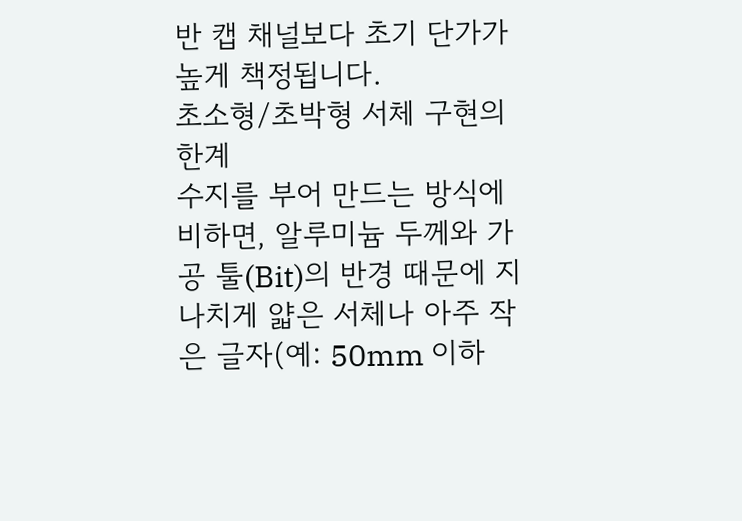반 캡 채널보다 초기 단가가 높게 책정됩니다.
초소형/초박형 서체 구현의 한계
수지를 부어 만드는 방식에 비하면, 알루미늄 두께와 가공 툴(Bit)의 반경 때문에 지나치게 얇은 서체나 아주 작은 글자(예: 50mm 이하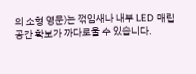의 소형 영문)는 꺾임새나 내부 LED 매립 공간 확보가 까다로울 수 있습니다.